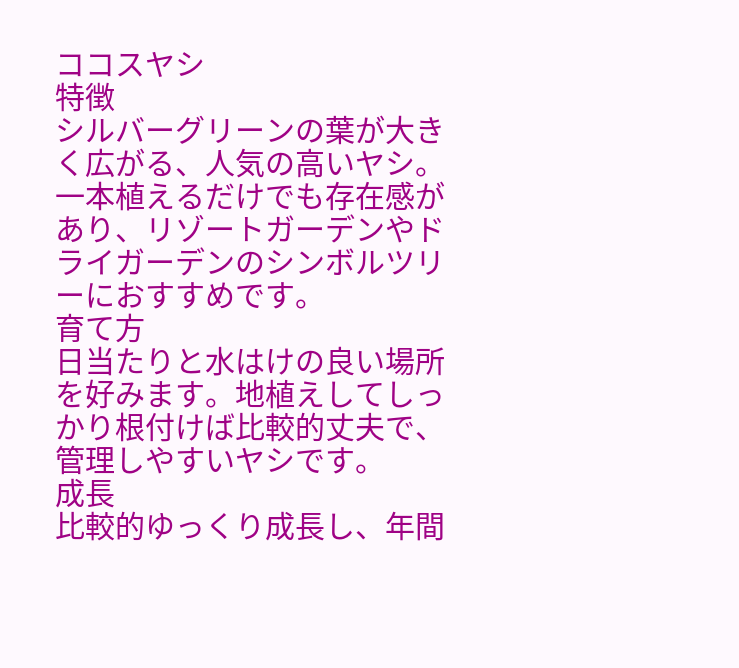ココスヤシ
特徴
シルバーグリーンの葉が大きく広がる、人気の高いヤシ。一本植えるだけでも存在感があり、リゾートガーデンやドライガーデンのシンボルツリーにおすすめです。
育て方
日当たりと水はけの良い場所を好みます。地植えしてしっかり根付けば比較的丈夫で、管理しやすいヤシです。
成長
比較的ゆっくり成長し、年間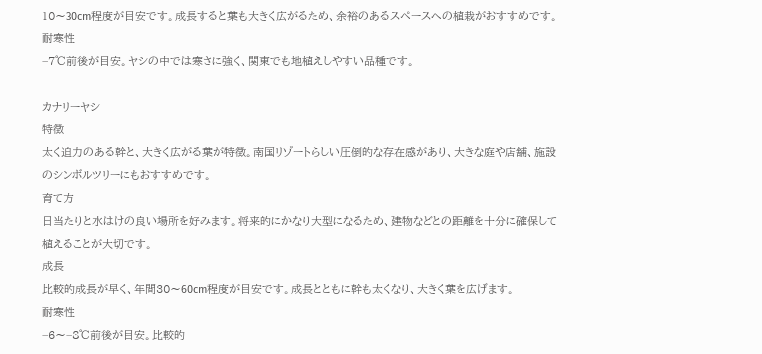10〜30cm程度が目安です。成長すると葉も大きく広がるため、余裕のあるスペースへの植栽がおすすめです。
耐寒性
−7℃前後が目安。ヤシの中では寒さに強く、関東でも地植えしやすい品種です。

カナリーヤシ
特徴
太く迫力のある幹と、大きく広がる葉が特徴。南国リゾートらしい圧倒的な存在感があり、大きな庭や店舗、施設のシンボルツリーにもおすすめです。
育て方
日当たりと水はけの良い場所を好みます。将来的にかなり大型になるため、建物などとの距離を十分に確保して植えることが大切です。
成長
比較的成長が早く、年間30〜60cm程度が目安です。成長とともに幹も太くなり、大きく葉を広げます。
耐寒性
−6〜−8℃前後が目安。比較的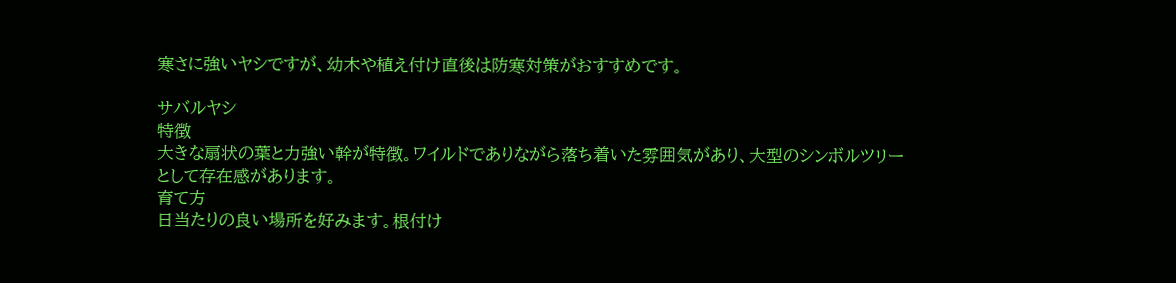寒さに強いヤシですが、幼木や植え付け直後は防寒対策がおすすめです。

サバルヤシ
特徴
大きな扇状の葉と力強い幹が特徴。ワイルドでありながら落ち着いた雰囲気があり、大型のシンボルツリーとして存在感があります。
育て方
日当たりの良い場所を好みます。根付け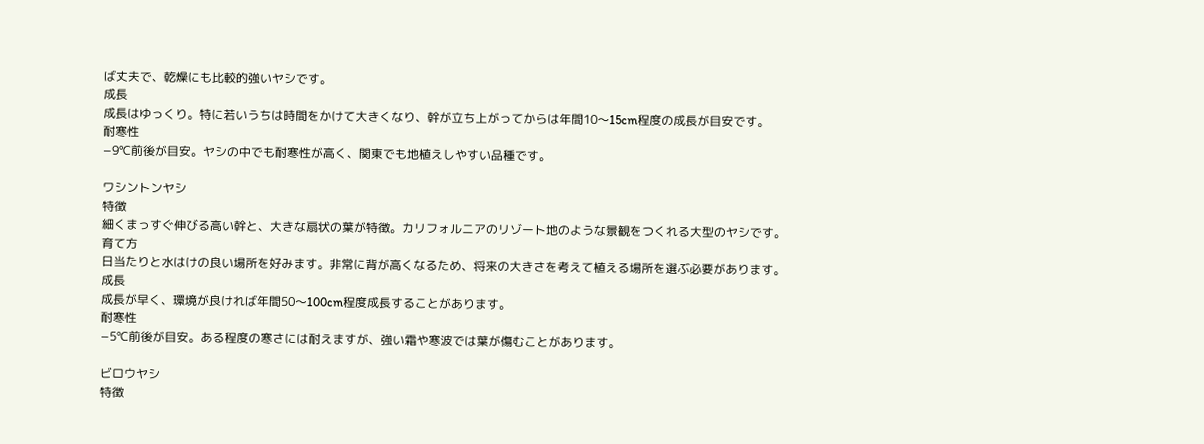ば丈夫で、乾燥にも比較的強いヤシです。
成長
成長はゆっくり。特に若いうちは時間をかけて大きくなり、幹が立ち上がってからは年間10〜15cm程度の成長が目安です。
耐寒性
−9℃前後が目安。ヤシの中でも耐寒性が高く、関東でも地植えしやすい品種です。

ワシントンヤシ
特徴
細くまっすぐ伸びる高い幹と、大きな扇状の葉が特徴。カリフォルニアのリゾート地のような景観をつくれる大型のヤシです。
育て方
日当たりと水はけの良い場所を好みます。非常に背が高くなるため、将来の大きさを考えて植える場所を選ぶ必要があります。
成長
成長が早く、環境が良ければ年間50〜100cm程度成長することがあります。
耐寒性
−5℃前後が目安。ある程度の寒さには耐えますが、強い霜や寒波では葉が傷むことがあります。

ビロウヤシ
特徴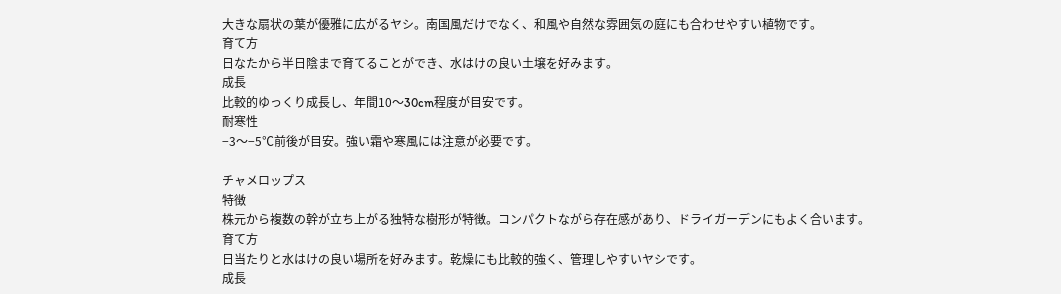大きな扇状の葉が優雅に広がるヤシ。南国風だけでなく、和風や自然な雰囲気の庭にも合わせやすい植物です。
育て方
日なたから半日陰まで育てることができ、水はけの良い土壌を好みます。
成長
比較的ゆっくり成長し、年間10〜30cm程度が目安です。
耐寒性
−3〜−5℃前後が目安。強い霜や寒風には注意が必要です。

チャメロップス
特徴
株元から複数の幹が立ち上がる独特な樹形が特徴。コンパクトながら存在感があり、ドライガーデンにもよく合います。
育て方
日当たりと水はけの良い場所を好みます。乾燥にも比較的強く、管理しやすいヤシです。
成長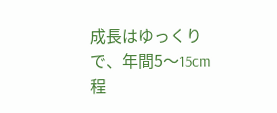成長はゆっくりで、年間5〜15cm程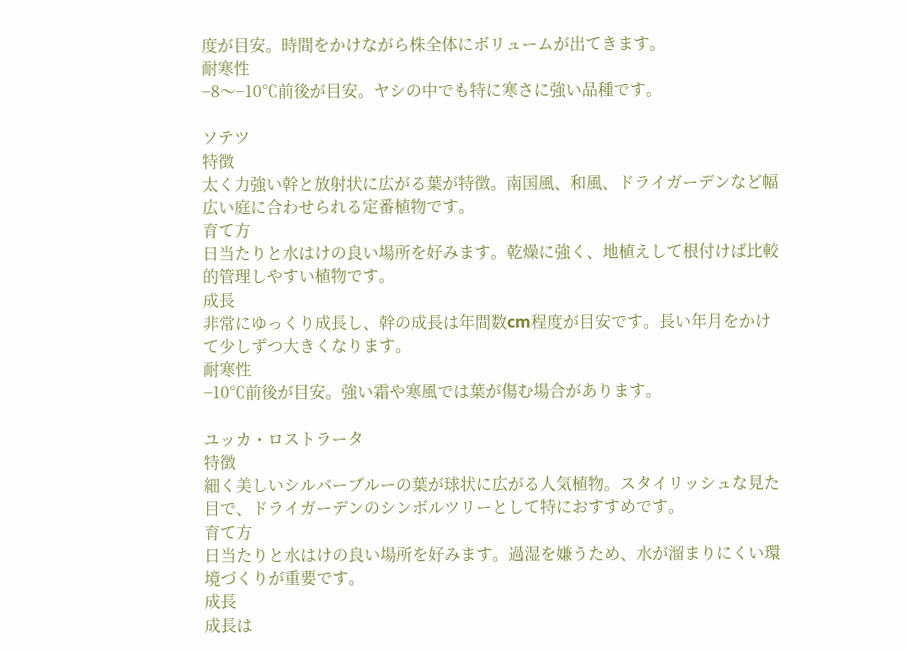度が目安。時間をかけながら株全体にボリュームが出てきます。
耐寒性
−8〜−10℃前後が目安。ヤシの中でも特に寒さに強い品種です。

ソテツ
特徴
太く力強い幹と放射状に広がる葉が特徴。南国風、和風、ドライガーデンなど幅広い庭に合わせられる定番植物です。
育て方
日当たりと水はけの良い場所を好みます。乾燥に強く、地植えして根付けば比較的管理しやすい植物です。
成長
非常にゆっくり成長し、幹の成長は年間数cm程度が目安です。長い年月をかけて少しずつ大きくなります。
耐寒性
−10℃前後が目安。強い霜や寒風では葉が傷む場合があります。

ユッカ・ロストラータ
特徴
細く美しいシルバーブルーの葉が球状に広がる人気植物。スタイリッシュな見た目で、ドライガーデンのシンボルツリーとして特におすすめです。
育て方
日当たりと水はけの良い場所を好みます。過湿を嫌うため、水が溜まりにくい環境づくりが重要です。
成長
成長は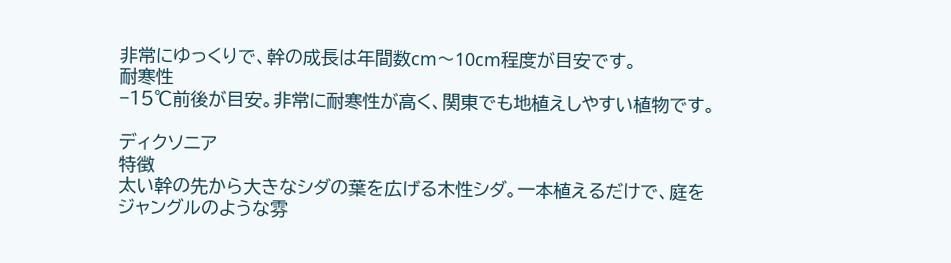非常にゆっくりで、幹の成長は年間数cm〜10cm程度が目安です。
耐寒性
−15℃前後が目安。非常に耐寒性が高く、関東でも地植えしやすい植物です。

ディクソニア
特徴
太い幹の先から大きなシダの葉を広げる木性シダ。一本植えるだけで、庭をジャングルのような雰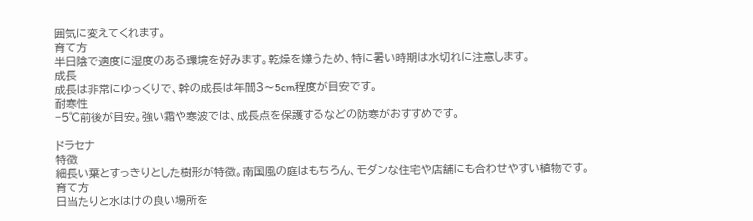囲気に変えてくれます。
育て方
半日陰で適度に湿度のある環境を好みます。乾燥を嫌うため、特に暑い時期は水切れに注意します。
成長
成長は非常にゆっくりで、幹の成長は年間3〜5cm程度が目安です。
耐寒性
−5℃前後が目安。強い霜や寒波では、成長点を保護するなどの防寒がおすすめです。

ドラセナ
特徴
細長い葉とすっきりとした樹形が特徴。南国風の庭はもちろん、モダンな住宅や店舗にも合わせやすい植物です。
育て方
日当たりと水はけの良い場所を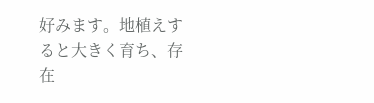好みます。地植えすると大きく育ち、存在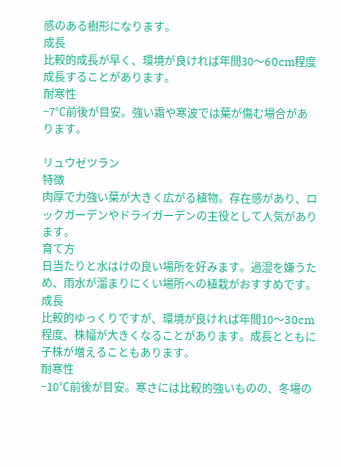感のある樹形になります。
成長
比較的成長が早く、環境が良ければ年間30〜60cm程度成長することがあります。
耐寒性
−7℃前後が目安。強い霜や寒波では葉が傷む場合があります。

リュウゼツラン
特徴
肉厚で力強い葉が大きく広がる植物。存在感があり、ロックガーデンやドライガーデンの主役として人気があります。
育て方
日当たりと水はけの良い場所を好みます。過湿を嫌うため、雨水が溜まりにくい場所への植栽がおすすめです。
成長
比較的ゆっくりですが、環境が良ければ年間10〜30cm程度、株幅が大きくなることがあります。成長とともに子株が増えることもあります。
耐寒性
−10℃前後が目安。寒さには比較的強いものの、冬場の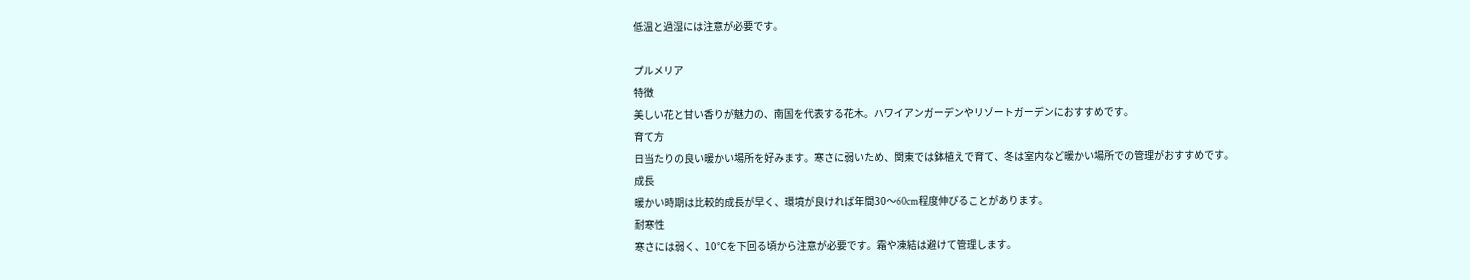低温と過湿には注意が必要です。

プルメリア
特徴
美しい花と甘い香りが魅力の、南国を代表する花木。ハワイアンガーデンやリゾートガーデンにおすすめです。
育て方
日当たりの良い暖かい場所を好みます。寒さに弱いため、関東では鉢植えで育て、冬は室内など暖かい場所での管理がおすすめです。
成長
暖かい時期は比較的成長が早く、環境が良ければ年間30〜60cm程度伸びることがあります。
耐寒性
寒さには弱く、10℃を下回る頃から注意が必要です。霜や凍結は避けて管理します。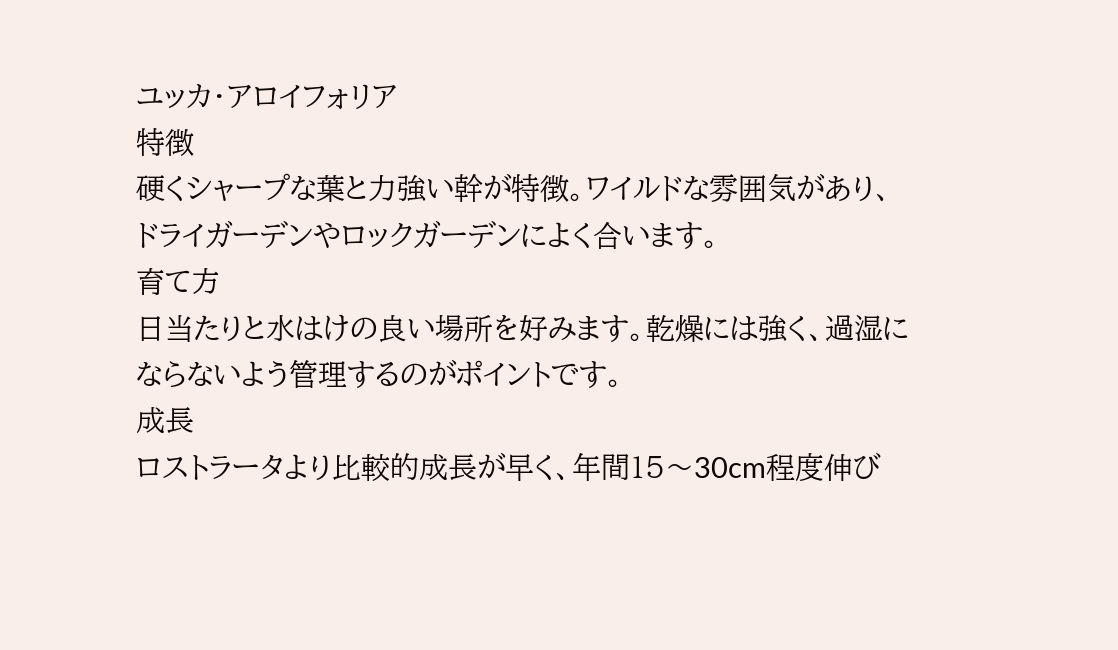ユッカ・アロイフォリア
特徴
硬くシャープな葉と力強い幹が特徴。ワイルドな雰囲気があり、ドライガーデンやロックガーデンによく合います。
育て方
日当たりと水はけの良い場所を好みます。乾燥には強く、過湿にならないよう管理するのがポイントです。
成長
ロストラータより比較的成長が早く、年間15〜30cm程度伸び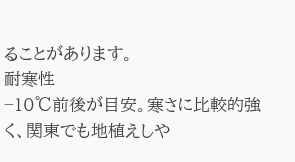ることがあります。
耐寒性
−10℃前後が目安。寒さに比較的強く、関東でも地植えしや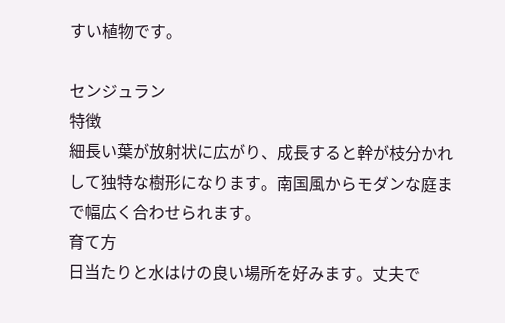すい植物です。

センジュラン
特徴
細長い葉が放射状に広がり、成長すると幹が枝分かれして独特な樹形になります。南国風からモダンな庭まで幅広く合わせられます。
育て方
日当たりと水はけの良い場所を好みます。丈夫で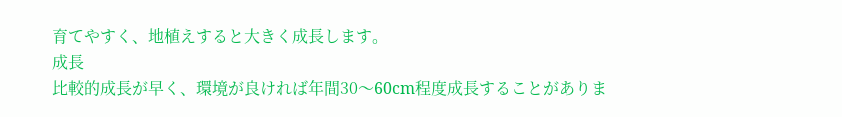育てやすく、地植えすると大きく成長します。
成長
比較的成長が早く、環境が良ければ年間30〜60cm程度成長することがありま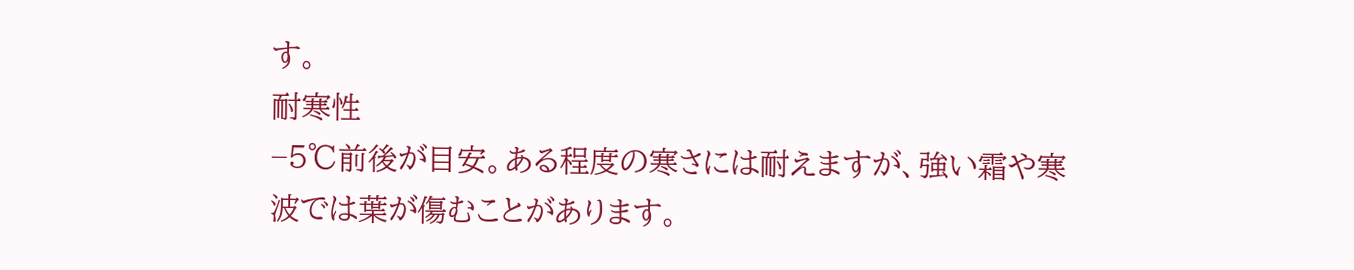す。
耐寒性
−5℃前後が目安。ある程度の寒さには耐えますが、強い霜や寒波では葉が傷むことがあります。